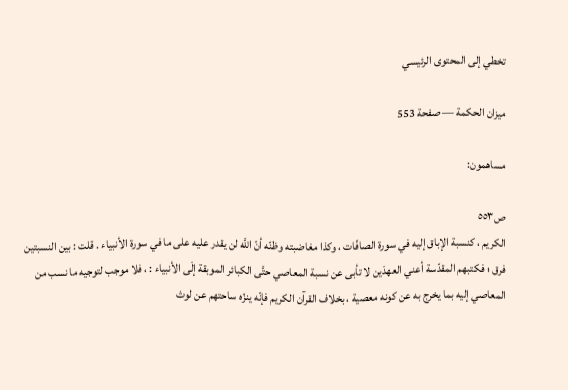تخطي إلى المحتوى الرئيسي

ميزان الحكمة — صفحة 553

مساهمون:

ص٥٥٣
الكريم ، كنسبة الإباق إليه في سورة الصافّات ، وكذا مغاضبته وظنّه أنّ اللَّه لن يقدر عليه على ما في سورة الأنبياء . قلت : بين النسبتين فرق ؛ فكتبهم المقدّسة أعني العهدَين لا تأبى عن نسبة المعاصي حتَّى الكبائر الموبقة إلَى الأنبياء : ، فلا موجب لتوجيه ما نسب من المعاصي إليه بما يخرج به عن كونه معصية ، بخلاف القرآن الكريم فإنّه ينزّه ساحتهم عن لوث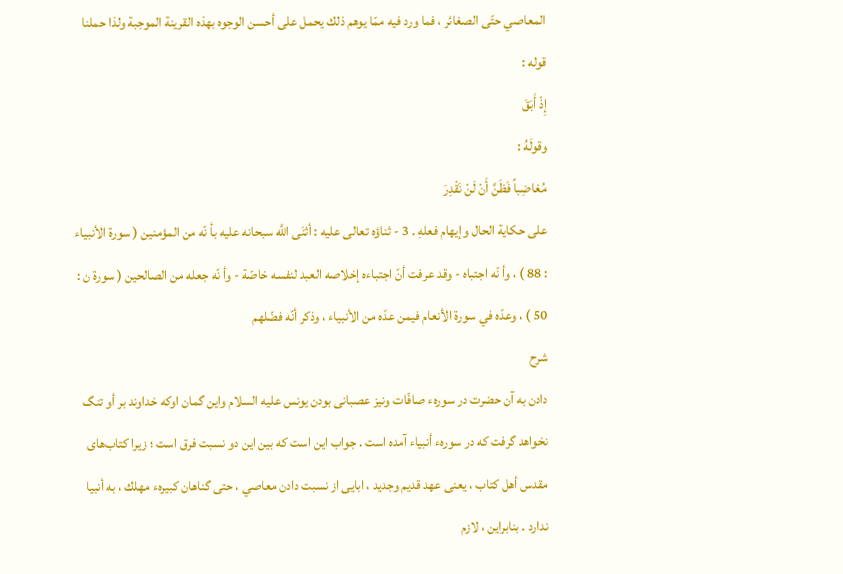المعاصي حتّى الصغائر ، فما ورد فيه ممّا يوهم ذلك يحمل على أحسن الوجوه بهذه القرينة الموجبة ولذا حملنا قوله :
إِذْ أَبَقَ
وقولَهُ :
مُغاضِباً فَظَنَّ أَنْ لَنْ نَقْدِرَ
على حكاية الحال وإيهام فعلهِ . 3 - ثناؤه تعالى عليه : أثنَى اللَّه سبحانه عليه بأ نّه من المؤمنين ( سورة الأنبياء : 88 ) ، وأ نّه اجتباه - وقد عرفت أنّ اجتباءه إخلاصه العبد لنفسه خاصّة - وأ نّه جعله من الصالحين ( سورة ن : 50 ) ، وعدّه في سورة الأنعام فيمن عدّه من الأنبياء ، وذكر أنّه فضّلهم
شرح
دادن به آن حضرت در سورهء صافّات ونيز عصبانى بودن يونس عليه السلام واين گمان اوكه خداوند بر أو تنگ نخواهد گرفت كه در سورهء أنبياء آمده است . جواب اين است كه بين اين دو نسبت فرق است ؛ زيرا كتاب‌هاى مقدس أهل كتاب ، يعنى عهد قديم وجديد ، ابايى از نسبت دادن معاصي ، حتى گناهان كبيرهء مهلك ، به أنبيا ندارد . بنابراين ، لازم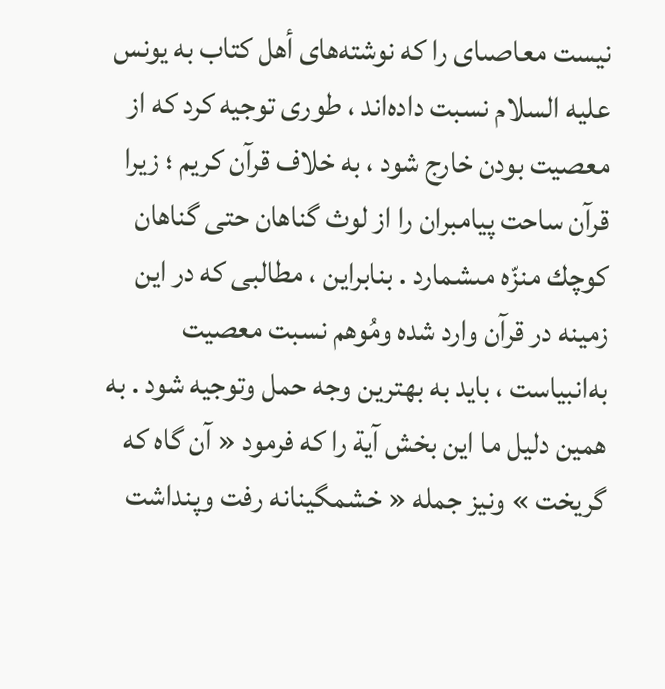نيست معاصىاى را كه نوشته‌هاى أهل كتاب به يونس عليه السلام نسبت داده‌اند ، طورى توجيه كرد كه از معصيت بودن خارج شود ، به خلاف قرآن كريم ؛ زيرا قرآن ساحت پيامبران را از لوث گناهان حتى گناهان كوچك منزّه مىشمارد . بنابراين ، مطالبى كه در اين زمينه در قرآن وارد شده ومُوهم نسبت معصيت به‌انبياست ، بايد به بهترين وجه حمل وتوجيه شود . به همين دليل ما اين بخش آية را كه فرمود « آن گاه كه گريخت » ونيز جمله « خشمگينانه رفت وپنداشت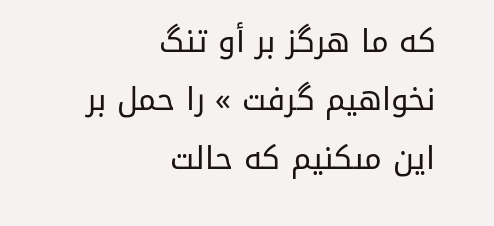كه ما هرگز بر أو تنگ نخواهيم گرفت » را حمل بر اين مىكنيم كه حالت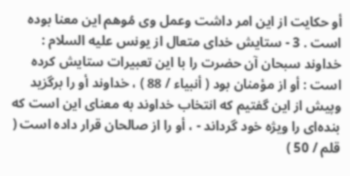أو حكايت از اين امر داشت وعمل وى مُوهم اين معنا بوده است . 3 - ستايش خداى متعال از يونس عليه السلام : خداوند سبحان آن حضرت را با اين تعبيرات ستايش كرده است : أو از مؤمنان بود ( أنبياء / 88 ) ، خداوند أو را برگزيد وپيش از اين گفتيم كه انتخاب خداوند به معناى اين است كه بنده‌اى را ويژه خود گرداند - ، أو را از صالحان قرار داده است ( قلم / 50 )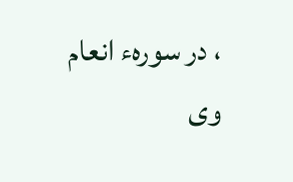، در سورهء انعام وى